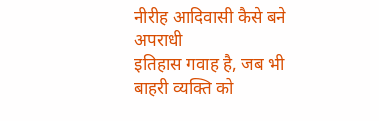नीरीह आदिवासी कैसे बने अपराधी
इतिहास गवाह है, जब भी बाहरी व्यक्ति को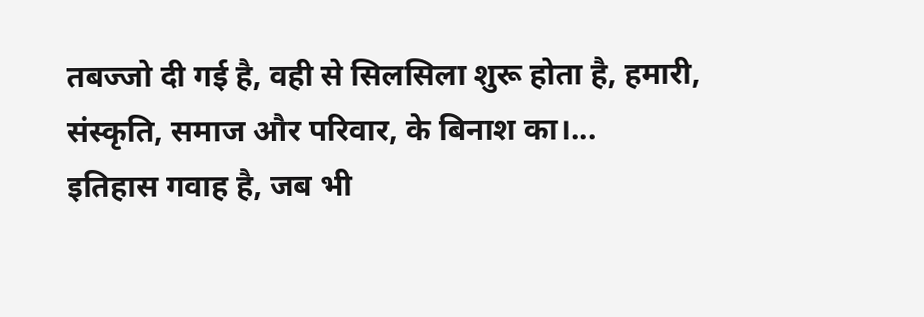तबज्जो दी गई है, वही से सिलसिला शुरू होता है, हमारी, संस्कृति, समाज और परिवार, के बिनाश का।...
इतिहास गवाह है, जब भी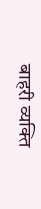बाहरी व्यक्ति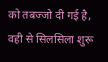को तबज्जो दी गई है, वही से सिलसिला शुरू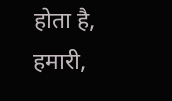होता है, हमारी,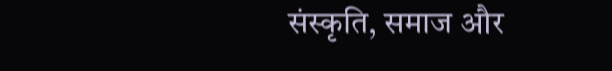संस्कृति, समाज और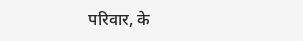परिवार, के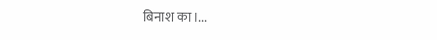बिनाश का।...